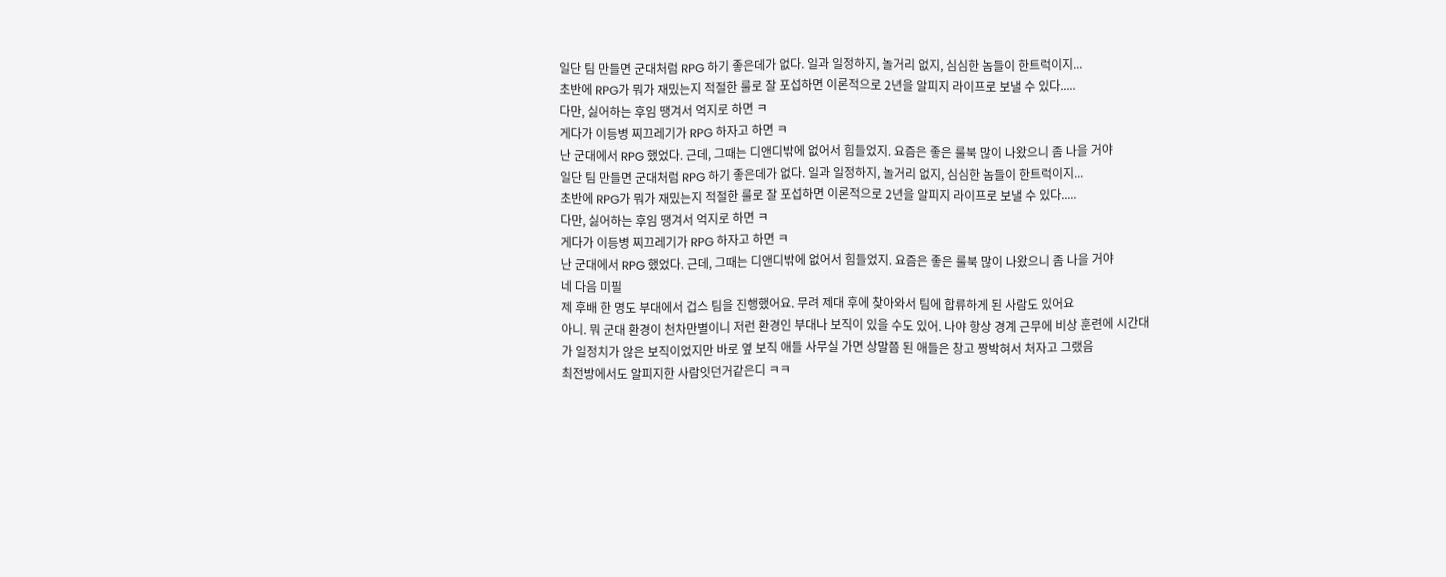일단 팀 만들면 군대처럼 RPG 하기 좋은데가 없다. 일과 일정하지, 놀거리 없지, 심심한 놈들이 한트럭이지...
초반에 RPG가 뭐가 재밌는지 적절한 룰로 잘 포섭하면 이론적으로 2년을 알피지 라이프로 보낼 수 있다.....
다만, 싫어하는 후임 땡겨서 억지로 하면 ㅋ
게다가 이등병 찌끄레기가 RPG 하자고 하면 ㅋ
난 군대에서 RPG 했었다. 근데, 그때는 디앤디밖에 없어서 힘들었지. 요즘은 좋은 룰북 많이 나왔으니 좀 나을 거야
일단 팀 만들면 군대처럼 RPG 하기 좋은데가 없다. 일과 일정하지, 놀거리 없지, 심심한 놈들이 한트럭이지...
초반에 RPG가 뭐가 재밌는지 적절한 룰로 잘 포섭하면 이론적으로 2년을 알피지 라이프로 보낼 수 있다.....
다만, 싫어하는 후임 땡겨서 억지로 하면 ㅋ
게다가 이등병 찌끄레기가 RPG 하자고 하면 ㅋ
난 군대에서 RPG 했었다. 근데, 그때는 디앤디밖에 없어서 힘들었지. 요즘은 좋은 룰북 많이 나왔으니 좀 나을 거야
네 다음 미필
제 후배 한 명도 부대에서 겁스 팀을 진행했어요. 무려 제대 후에 찾아와서 팀에 합류하게 된 사람도 있어요
아니. 뭐 군대 환경이 천차만별이니 저런 환경인 부대나 보직이 있을 수도 있어. 나야 항상 경계 근무에 비상 훈련에 시간대가 일정치가 않은 보직이었지만 바로 옆 보직 애들 사무실 가면 상말쯤 된 애들은 창고 짱박혀서 처자고 그랬음
최전방에서도 알피지한 사람잇던거같은디 ㅋㅋ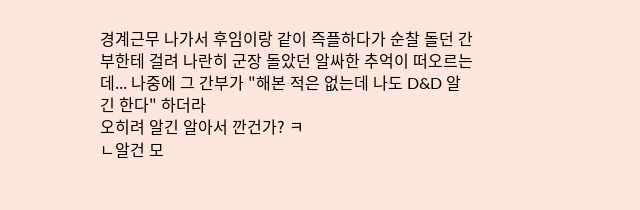경계근무 나가서 후임이랑 같이 즉플하다가 순찰 돌던 간부한테 걸려 나란히 군장 돌았던 알싸한 추억이 떠오르는데... 나중에 그 간부가 "해본 적은 없는데 나도 D&D 알긴 한다" 하더라
오히려 알긴 알아서 깐건가? ㅋ
ㄴ알건 모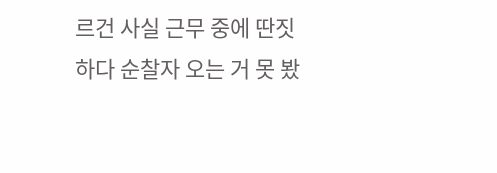르건 사실 근무 중에 딴짓하다 순찰자 오는 거 못 봤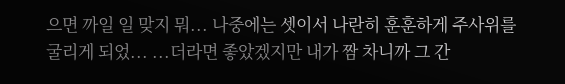으면 까일 일 맞지 뭐... 나중에는 셋이서 나란히 훈훈하게 주사위를 굴리게 되었... ...더라면 좋았겠지만 내가 짬 차니까 그 간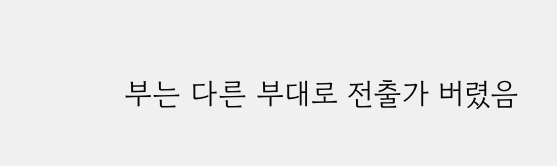부는 다른 부대로 전출가 버렸음